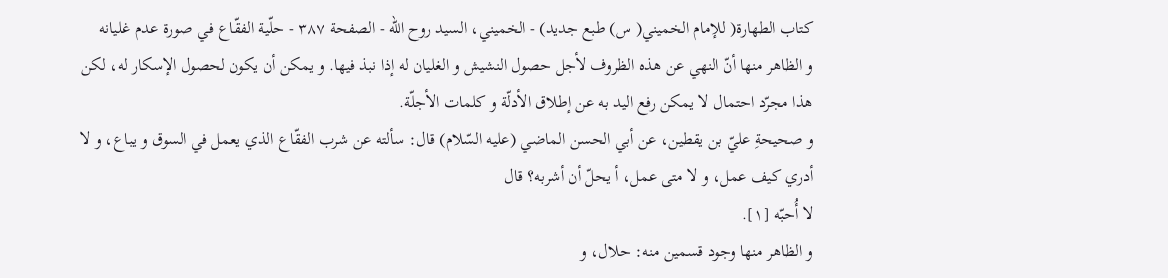كتاب الطهارة( للإمام الخميني( س) طبع جديد) - الخميني، السيد روح الله - الصفحة ٣٨٧ - حلّية الفقّاع في صورة عدم غليانه
و الظاهر منها أنّ النهي عن هذه الظروف لأجل حصول النشيش و الغليان له إذا نبذ فيها. و يمكن أن يكون لحصول الإسكار له، لكن هذا مجرّد احتمال لا يمكن رفع اليد به عن إطلاق الأدلّة و كلمات الأجلّة.
و صحيحةِ عليّ بن يقطين، عن أبي الحسن الماضي (عليه السّلام) قال: سألته عن شرب الفقّاع الذي يعمل في السوق و يباع، و لا أدري كيف عمل، و لا متى عمل، أ يحلّ أن أشربه؟ قال
لا أُحبّه [١].
و الظاهر منها وجود قسمين منه: حلال، و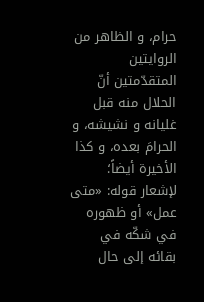حرام، و الظاهر من الروايتين المتقدّمتين أنّ الحلال منه قبل غليانه و نشيشه، و الحرامَ بعده، و كذا الأخيرة أيضاً؛ لإشعار قوله: «متى عمل» أو ظهوره في شكّه في بقائه إلى حال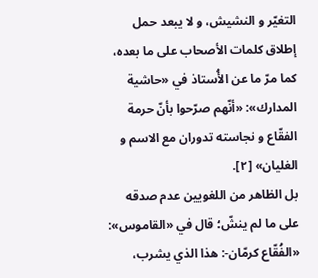التغيّر و النشيش، و لا يبعد حمل إطلاق كلمات الأصحاب على ما بعده، كما مرّ ما عن الأُستاذ في «حاشية المدارك»: «أنّهم صرّحوا بأنّ حرمة الفقّاع و نجاسته تدوران مع الاسم و الغليان» [٢].
بل الظاهر من اللغويين عدم صدقه على ما لم ينشّ؛ قال في «القاموس»: «الفُقّاع كرمّان-: هذا الذي يشرب،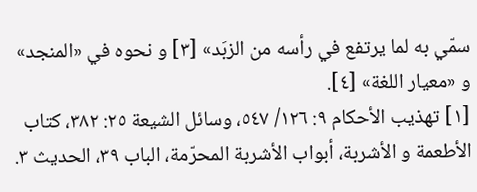سمّي به لما يرتفع في رأسه من الزبَد» [٣] و نحوه في «المنجد» و «معيار اللغة» [٤].
[١] تهذيب الأحكام ٩: ١٢٦/ ٥٤٧، وسائل الشيعة ٢٥: ٣٨٢، كتاب الأطعمة و الأشربة، أبواب الأشربة المحرّمة، الباب ٣٩، الحديث ٣.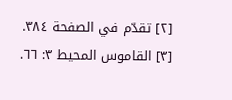[٢] تقدّم في الصفحة ٣٨٤.
[٣] القاموس المحيط ٣: ٦٦.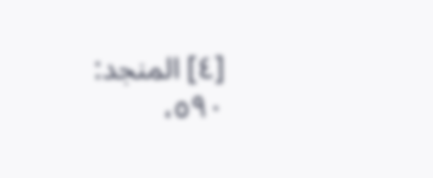[٤] المنجد: ٥٩٠،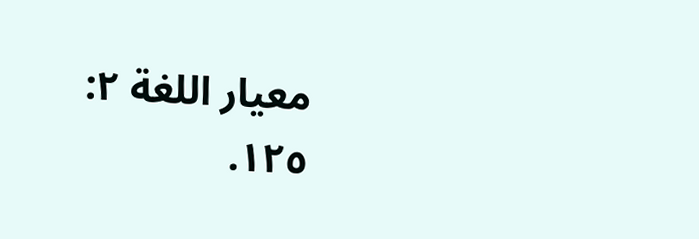معيار اللغة ٢: ١٢٥.